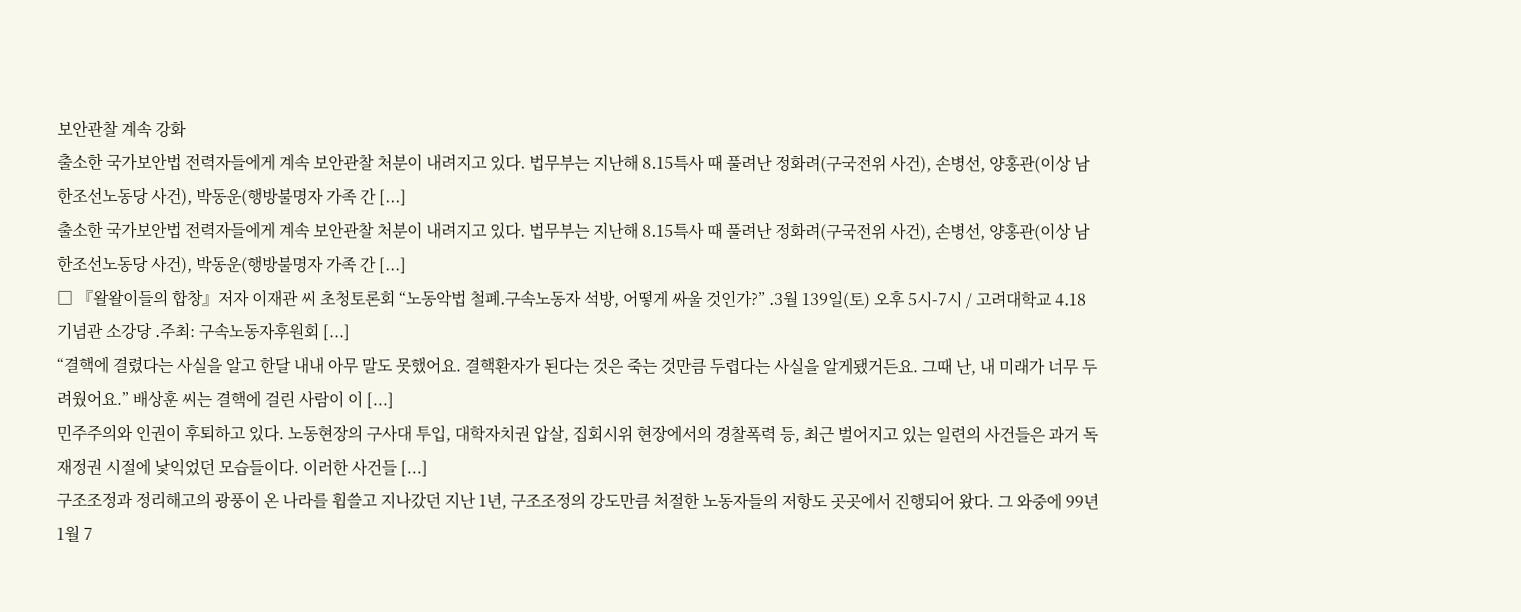보안관찰 계속 강화
출소한 국가보안법 전력자들에게 계속 보안관찰 처분이 내려지고 있다. 법무부는 지난해 8․15특사 때 풀려난 정화려(구국전위 사건), 손병선, 양홍관(이상 남한조선노동당 사건), 박동운(행방불명자 가족 간 [...]
출소한 국가보안법 전력자들에게 계속 보안관찰 처분이 내려지고 있다. 법무부는 지난해 8․15특사 때 풀려난 정화려(구국전위 사건), 손병선, 양홍관(이상 남한조선노동당 사건), 박동운(행방불명자 가족 간 [...]
□ 『왈왈이들의 합창』저자 이재관 씨 초청토론회 “노동악법 철폐․구속노동자 석방, 어떻게 싸울 것인가?” ․3월 139일(토) 오후 5시-7시 / 고려대학교 4․18 기념관 소강당 ․주최: 구속노동자후원회 [...]
“결핵에 결렸다는 사실을 알고 한달 내내 아무 말도 못했어요. 결핵환자가 된다는 것은 죽는 것만큼 두렵다는 사실을 알게됐거든요. 그때 난, 내 미래가 너무 두려웠어요.” 배상훈 씨는 결핵에 걸린 사람이 이 [...]
민주주의와 인권이 후퇴하고 있다. 노동현장의 구사대 투입, 대학자치권 압살, 집회시위 현장에서의 경찰폭력 등, 최근 벌어지고 있는 일련의 사건들은 과거 독재정권 시절에 낯익었던 모습들이다. 이러한 사건들 [...]
구조조정과 정리해고의 광풍이 온 나라를 휩쓸고 지나갔던 지난 1년, 구조조정의 강도만큼 처절한 노동자들의 저항도 곳곳에서 진행되어 왔다. 그 와중에 99년 1월 7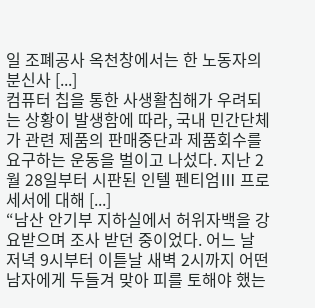일 조폐공사 옥천창에서는 한 노동자의 분신사 [...]
컴퓨터 칩을 통한 사생활침해가 우려되는 상황이 발생함에 따라, 국내 민간단체가 관련 제품의 판매중단과 제품회수를 요구하는 운동을 벌이고 나섰다. 지난 2월 28일부터 시판된 인텔 펜티엄Ⅲ 프로세서에 대해 [...]
“남산 안기부 지하실에서 허위자백을 강요받으며 조사 받던 중이었다. 어느 날 저녁 9시부터 이튿날 새벽 2시까지 어떤 남자에게 두들겨 맞아 피를 토해야 했는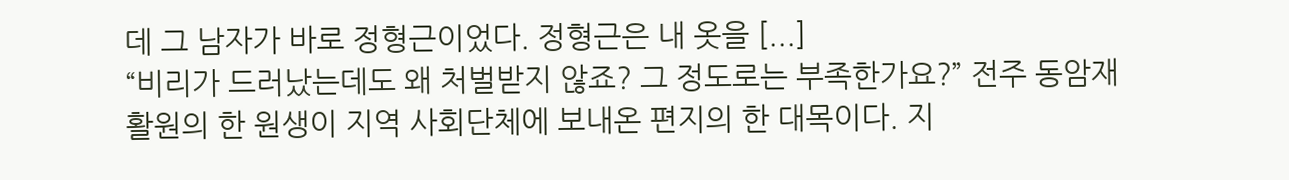데 그 남자가 바로 정형근이었다. 정형근은 내 옷을 [...]
“비리가 드러났는데도 왜 처벌받지 않죠? 그 정도로는 부족한가요?” 전주 동암재활원의 한 원생이 지역 사회단체에 보내온 편지의 한 대목이다. 지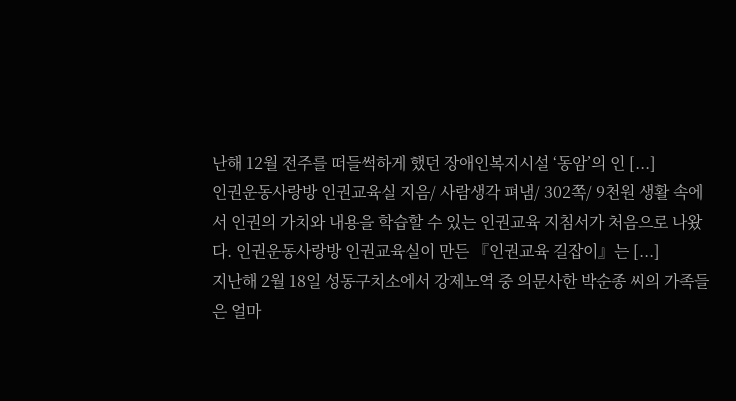난해 12월 전주를 떠들썩하게 했던 장애인복지시설 ‘동암’의 인 [...]
인권운동사랑방 인권교육실 지음/ 사람생각 펴냄/ 302쪽/ 9천원 생활 속에서 인권의 가치와 내용을 학습할 수 있는 인권교육 지침서가 처음으로 나왔다. 인권운동사랑방 인권교육실이 만든 『인권교육 길잡이』는 [...]
지난해 2월 18일 성동구치소에서 강제노역 중 의문사한 박순종 씨의 가족들은 얼마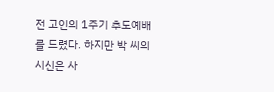전 고인의 1주기 추도예배를 드렸다. 하지만 박 씨의 시신은 사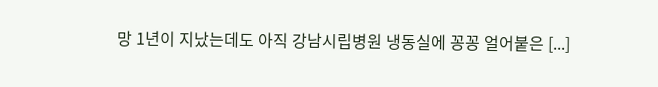망 1년이 지났는데도 아직 강남시립병원 냉동실에 꽁꽁 얼어붙은 [...]